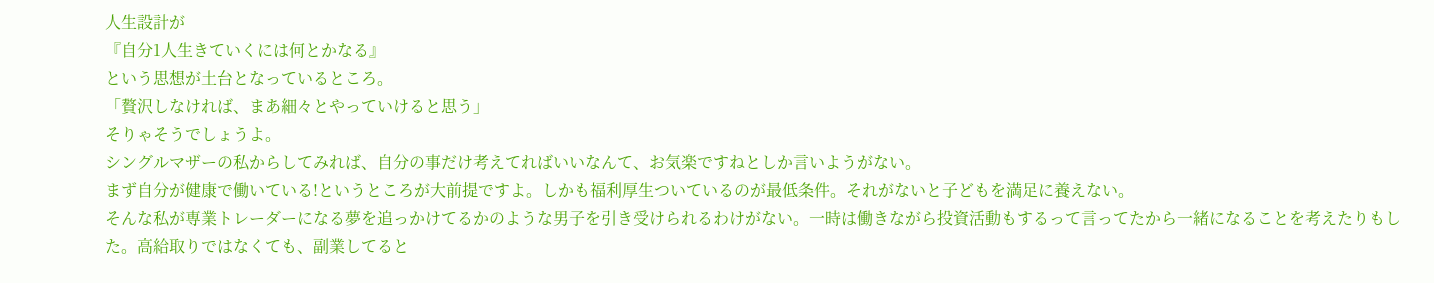人生設計が
『自分1人生きていくには何とかなる』
という思想が土台となっているところ。
「贅沢しなければ、まあ細々とやっていけると思う」
そりゃそうでしょうよ。
シングルマザーの私からしてみれば、自分の事だけ考えてればいいなんて、お気楽ですねとしか言いようがない。
まず自分が健康で働いている!というところが大前提ですよ。しかも福利厚生ついているのが最低条件。それがないと子どもを満足に養えない。
そんな私が専業トレーダーになる夢を追っかけてるかのような男子を引き受けられるわけがない。一時は働きながら投資活動もするって言ってたから一緒になることを考えたりもした。高給取りではなくても、副業してると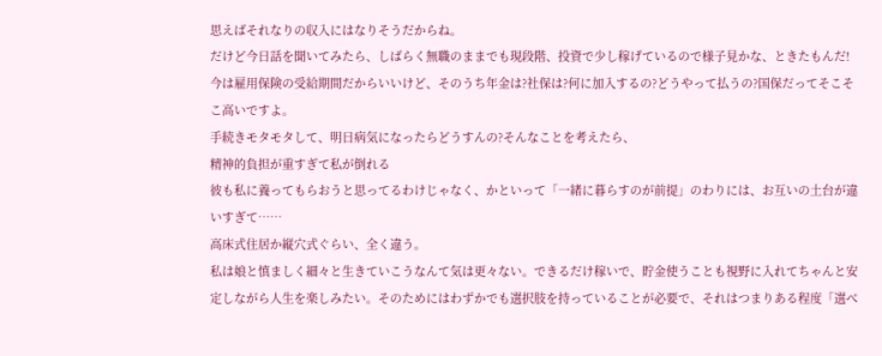思えばそれなりの収入にはなりそうだからね。
だけど今日話を聞いてみたら、しばらく無職のままでも現段階、投資で少し稼げているので様子見かな、ときたもんだ!
今は雇用保険の受給期間だからいいけど、そのうち年金は?社保は?何に加入するの?どうやって払うの?国保だってそこそこ高いですよ。
手続きモタモタして、明日病気になったらどうすんの?そんなことを考えたら、
精神的負担が重すぎて私が倒れる
彼も私に養ってもらおうと思ってるわけじゃなく、かといって「一緒に暮らすのが前提」のわりには、お互いの土台が違いすぎて……
高床式住居か縦穴式ぐらい、全く違う。
私は娘と慎ましく細々と生きていこうなんて気は更々ない。できるだけ稼いで、貯金使うことも視野に入れてちゃんと安定しながら人生を楽しみたい。そのためにはわずかでも選択肢を持っていることが必要で、それはつまりある程度「選べ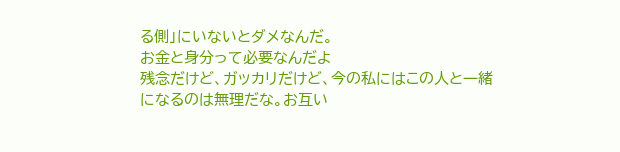る側」にいないとダメなんだ。
お金と身分って必要なんだよ
残念だけど、ガッカリだけど、今の私にはこの人と一緒になるのは無理だな。お互い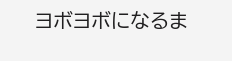ヨボヨボになるま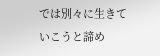では別々に生きていこうと諦め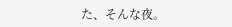た、そんな夜。